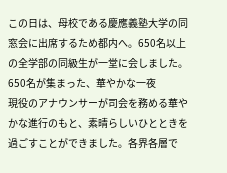この日は、母校である慶應義塾大学の同窓会に出席するため都内へ。650名以上の全学部の同級生が一堂に会しました。
650名が集まった、華やかな一夜
現役のアナウンサーが司会を務める華やかな進行のもと、素晴らしいひとときを過ごすことができました。各界各層で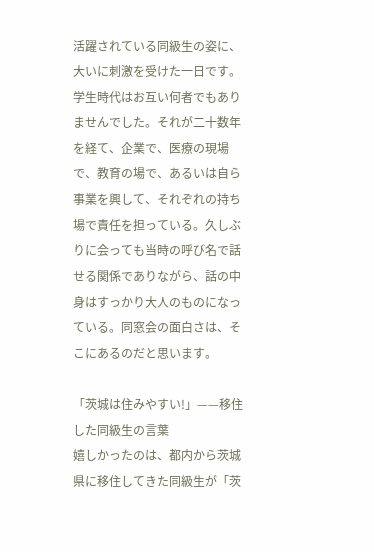活躍されている同級生の姿に、大いに刺激を受けた一日です。
学生時代はお互い何者でもありませんでした。それが二十数年を経て、企業で、医療の現場で、教育の場で、あるいは自ら事業を興して、それぞれの持ち場で責任を担っている。久しぶりに会っても当時の呼び名で話せる関係でありながら、話の中身はすっかり大人のものになっている。同窓会の面白さは、そこにあるのだと思います。

「茨城は住みやすい!」——移住した同級生の言葉
嬉しかったのは、都内から茨城県に移住してきた同級生が「茨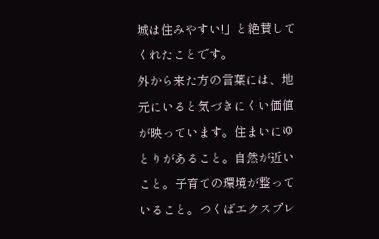城は住みやすい!」と絶賛してくれたことです。
外から来た方の言葉には、地元にいると気づきにくい価値が映っています。住まいにゆとりがあること。自然が近いこと。子育ての環境が整っていること。つくばエクスプレ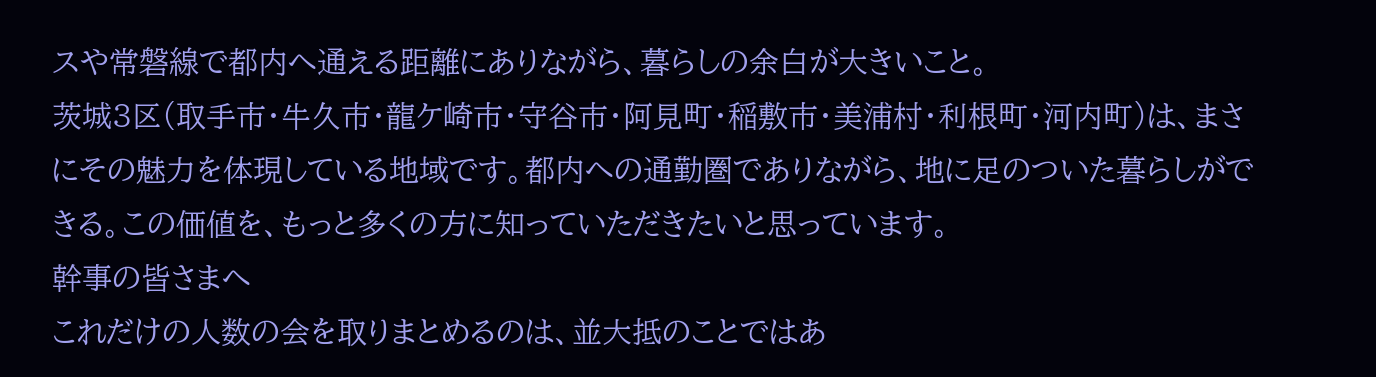スや常磐線で都内へ通える距離にありながら、暮らしの余白が大きいこと。
茨城3区(取手市・牛久市・龍ケ崎市・守谷市・阿見町・稲敷市・美浦村・利根町・河内町)は、まさにその魅力を体現している地域です。都内への通勤圏でありながら、地に足のついた暮らしができる。この価値を、もっと多くの方に知っていただきたいと思っています。
幹事の皆さまへ
これだけの人数の会を取りまとめるのは、並大抵のことではあ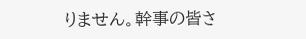りません。幹事の皆さ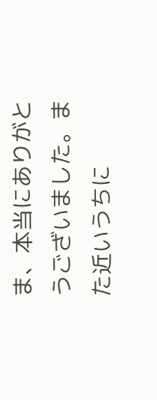ま、本当にありがとうございました。また近いうちに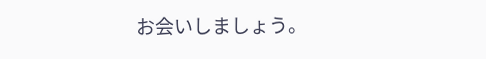お会いしましょう。